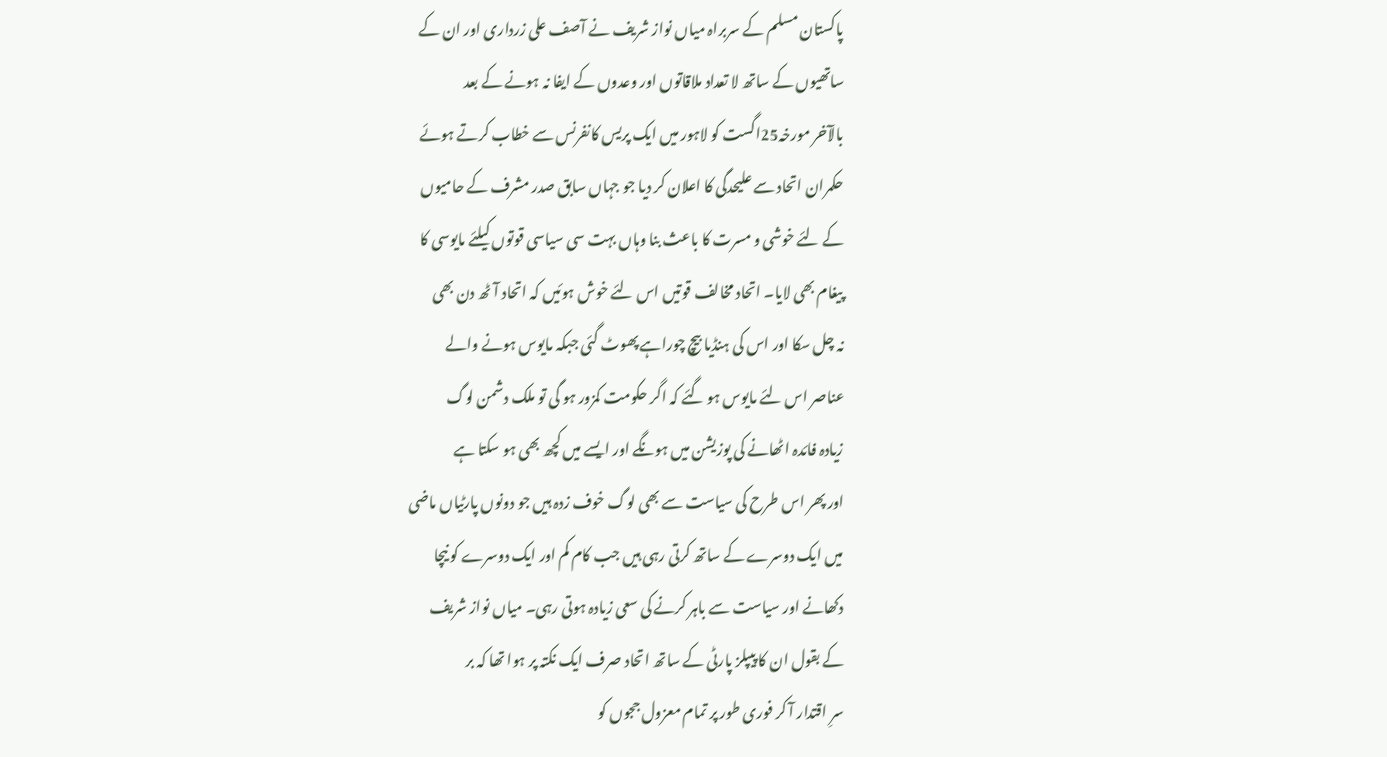پاکستان مسلم کے سربراہ میاں نواز شریف نے آصف علی زرداری اور ان کے
ساتھیوں کے ساتھ لا تعداد ملاقاتوں اور وعدوں کے ایفا نہ ہونے کے بعد
بالآخر مورخہ25اگست کو لاہور میں ایک پریس کانفرنس سے خطاب کرتے ہوئے
حکمران اتحاد سے علیحدگی کا اعلان کر دیا جو جہاں سابق صدر مشرف کے حامیوں
کے لئے خوشی و مسرت کا باعث بنا وہاں بہت سی سیاسی قوتوں کیلئے مایوسی کا
پیغام بھی لایا۔ اتحاد مخالف قوتیں اس لئے خوش ہوئیں کہ اتحاد آٹھ دن بھی
نہ چل سکا اور اس کی ہنڈیا بیچ چوراہے پھوٹ گئی جبکہ مایوس ہونے والے
عناصر اس لئے مایوس ہو گئے کہ اگر حکومت کمزور ہو گی تو ملک دشمن لوگ
زیادہ فائدہ اٹھانے کی پوزیشن میں ہونگے اور ایسے میں کچھ بھی ہو سکتا ہے
اور پھر اس طرح کی سیاست سے بھی لوگ خوف زدہ ہیں جو دونوں پارٹیاں ماضی
میں ایک دوسرے کے ساتھ کرتی رہی ہیں جب کام کم اور ایک دوسرے کو نیچا
دکھانے اور سیاست سے باہر کرنے کی سعی زیادہ ہوتی رہی۔ میاں نواز شریف
کے بقول ان کا پیپلز پارٹی کے ساتھ اتحاد صرف ایک نکتہ پر ہوا تھا کہ بر
سرِ اقتدار آ کر فوری طور پر تمام معزول ججوں کو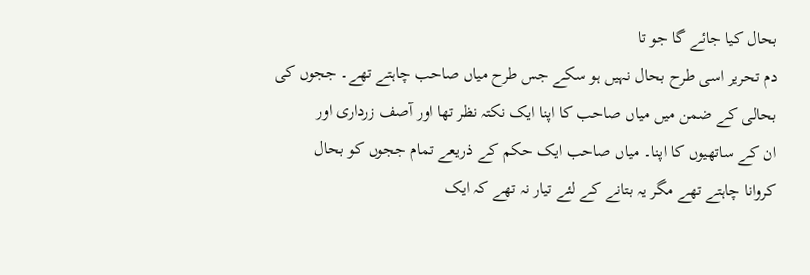بحال کیا جائے گا جو تا
دم تحریر اسی طرح بحال نہیں ہو سکے جس طرح میاں صاحب چاہتے تھے۔ ججوں کی
بحالی کے ضمن میں میاں صاحب کا اپنا ایک نکتہ نظر تھا اور آصف زرداری اور
ان کے ساتھیوں کا اپنا۔ میاں صاحب ایک حکم کے ذریعے تمام ججوں کو بحال
کروانا چاہتے تھے مگر یہ بتانے کے لئے تیار نہ تھے کہ ایک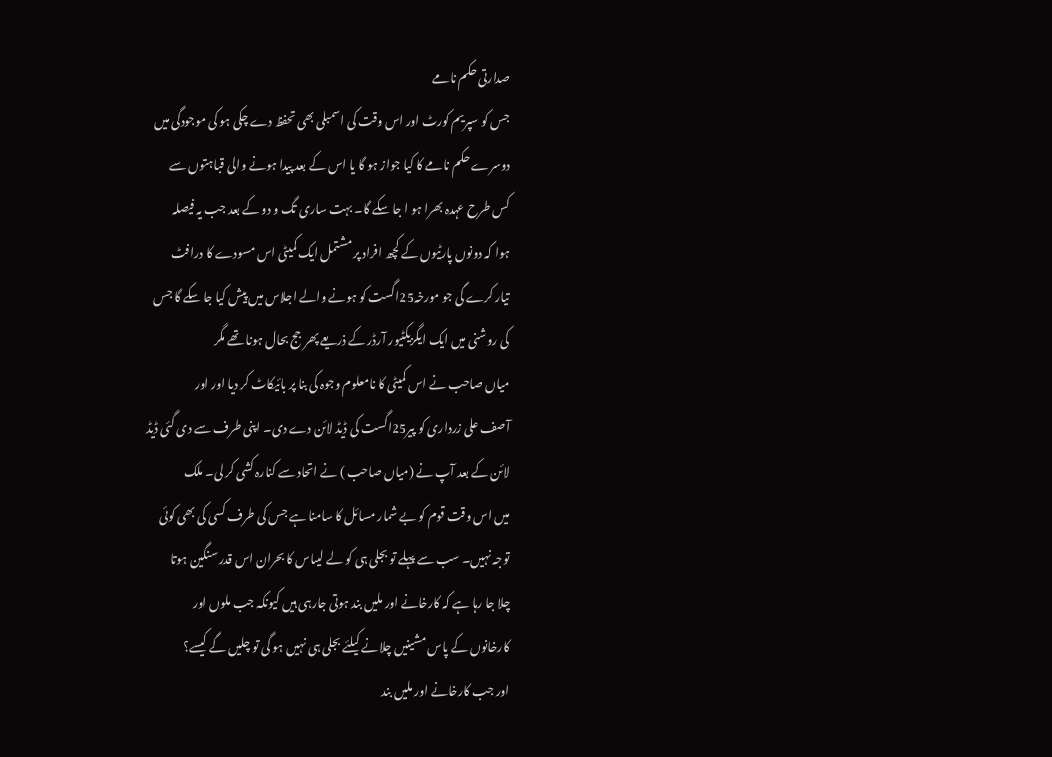صدارتی حکم نامے
جس کو سپریم کورٹ اور اس وقت کی اسمبلی بھی تحفظ دے چکی ہو کی موجودگی میں
دوسرے حکم نامے کا کیا جواز ہو گا یا اس کے بعد پیدا ہونے والی قباہتوں سے
کس طرح عہدہ بھرا ہو ا جا سکے گا۔ بہت ساری تگ و دو کے بعد جب یہ فیصلہ
ہوا کہ دونوں پارٹیوں کے کچھ افراد پر مشتمل ایک کمیٹی اس مسودے کا درافٹ
تیار کرے گی جو مورخہ25اگست کو ہونے والے اجلاس میں پیش کیا جا سکے گا جس
کی روشنی میں ایک ایگزیکٹیور آرڈر کے ذریعے پھر جج بحال ہونا تھے مگر
میاں صاحب نے اس کمیٹی کا نامعلوم وجوہ کی بنا پر بائیکاٹ کر دیا اور اور
آصف علی زرداری کو پیر25اگست کی ڈیڈ لائن دے دی۔ اپنی طرف سے دی گئی ڈیڈ
لائن کے بعد آپ نے (میاں صاحب ) نے اتحاد سے کنارہ کشی کر لی۔ ملک
میں اس وقت قوم کو بے شمار مسائل کا سامنا ہے جس کی طرف کسی کی بھی کوئی
توجہ نہیں۔ سب سے پہلے تو بجلی ہی کو لے لیںاس کا بحران اس قدر سنگین ہوتا
چلا جا رہا ہے کہ کارخانے اور ملیں بند ہوتی جارہی ہیں کیونکہ جب ملوں اور
کارخانوں کے پاس مشینیں چلانے کیلئے بجلی ہی نہیں ہو گی تو چلیں گے کیسے؟
اور جب کارخانے اور ملیں بند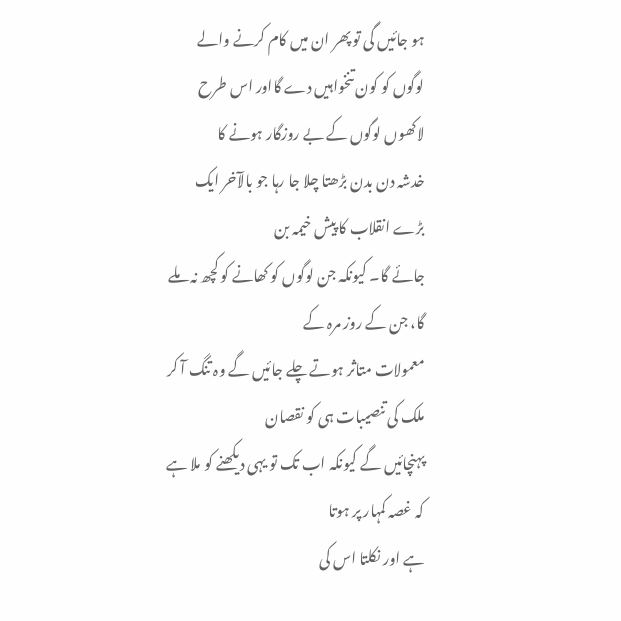ہو جائیں گی تو پھر ان میں کام کرنے والے
لوگوں کو کون تنخواہیں دے گااور اس طرح لاکھوں لوگوں کے بے روزگار ہونے کا
خدشہ دن بدن بڑھتا چلا جا رہا جو بالآخر ایک بڑے انقلاب کا پیش خیمہ بن
جائے گا۔ کیونکہ جن لوگوں کو کھانے کو کچھ نہ ملے گا، جن کے روز مرہ کے
معمولات متاثر ہوتے چلے جائیں گے وہ تنگ آ کر ملک کی تنصیبات ہی کو نقصان
پہنچائیں گے کیونکہ اب تک تو یہی دیکھنے کو ملا ہے کہ غصہ کمہار پر ہوتا
ہے اور نکلتا اس کی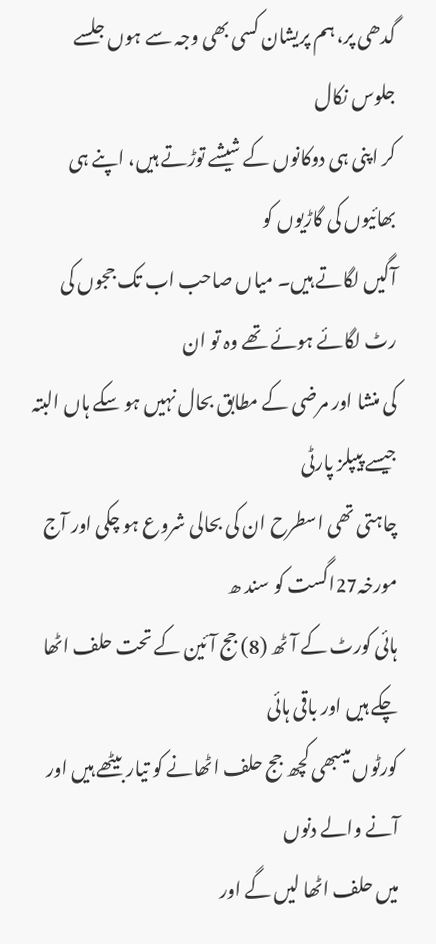گدھی پر، ہم پریشان کسی بھی وجہ سے ہوں جلسے جلوس نکال
کر اپنی ہی دوکانوں کے شیشے توڑتے ہیں، اپنے ہی بھائیوں کی گاڑیوں کو
آگیں لگاتے ہیں۔ میاں صاحب اب تک ججوں کی رٹ لگائے ہوئے تھے وہ تو ان
کی منشا اور مرضی کے مطابق بحال نہیں ہو سکے ہاں البتہ جیسے پیپلز پارٹی
چاہتی تھی اسطرح ان کی بحالی شروع ہو چکی اور آج مورخہ27اگست کو سند ھ
ہائی کورٹ کے آٹھ (8) جج آئین کے تحت حلف اٹھا چکے ہیں اور باقی ہائی
کورٹوں میںبھی کچھ جج حلف اٹھانے کو تیار بیٹھے ہیں اور آنے والے دنوں
میں حلف اٹھا لیں گے اور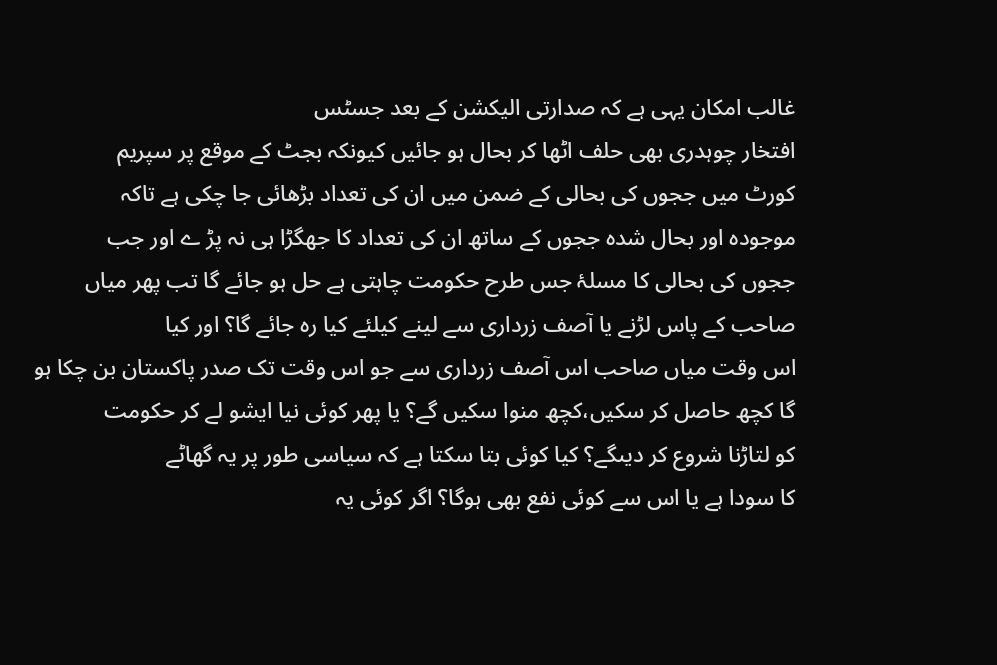غالب امکان یہی ہے کہ صدارتی الیکشن کے بعد جسٹس
افتخار چوہدری بھی حلف اٹھا کر بحال ہو جائیں کیونکہ بجٹ کے موقع پر سپریم
کورٹ میں ججوں کی بحالی کے ضمن میں ان کی تعداد بڑھائی جا چکی ہے تاکہ
موجودہ اور بحال شدہ ججوں کے ساتھ ان کی تعداد کا جھگڑا ہی نہ پڑ ے اور جب
ججوں کی بحالی کا مسلۂ جس طرح حکومت چاہتی ہے حل ہو جائے گا تب پھر میاں
صاحب کے پاس لڑنے یا آصف زرداری سے لینے کیلئے کیا رہ جائے گا؟ اور کیا
اس وقت میاں صاحب اس آصف زرداری سے جو اس وقت تک صدر پاکستان بن چکا ہو
گا کچھ حاصل کر سکیں،کچھ منوا سکیں گے؟ یا پھر کوئی نیا ایشو لے کر حکومت
کو لتاڑنا شروع کر دیںگے؟ کیا کوئی بتا سکتا ہے کہ سیاسی طور پر یہ گھاٹے
کا سودا ہے یا اس سے کوئی نفع بھی ہوگا؟ اگر کوئی یہ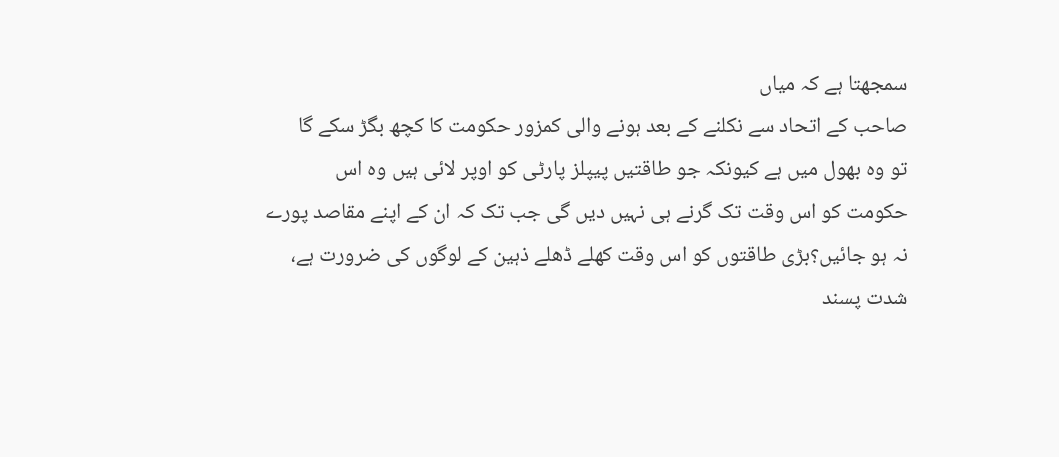سمجھتا ہے کہ میاں
صاحب کے اتحاد سے نکلنے کے بعد ہونے والی کمزور حکومت کا کچھ بگڑ سکے گا
تو وہ بھول میں ہے کیونکہ جو طاقتیں پیپلز پارٹی کو اوپر لائی ہیں وہ اس
حکومت کو اس وقت تک گرنے ہی نہیں دیں گی جب تک کہ ان کے اپنے مقاصد پورے
نہ ہو جائیں؟بڑی طاقتوں کو اس وقت کھلے ڈھلے ذہین کے لوگوں کی ضرورت ہے،
شدت پسند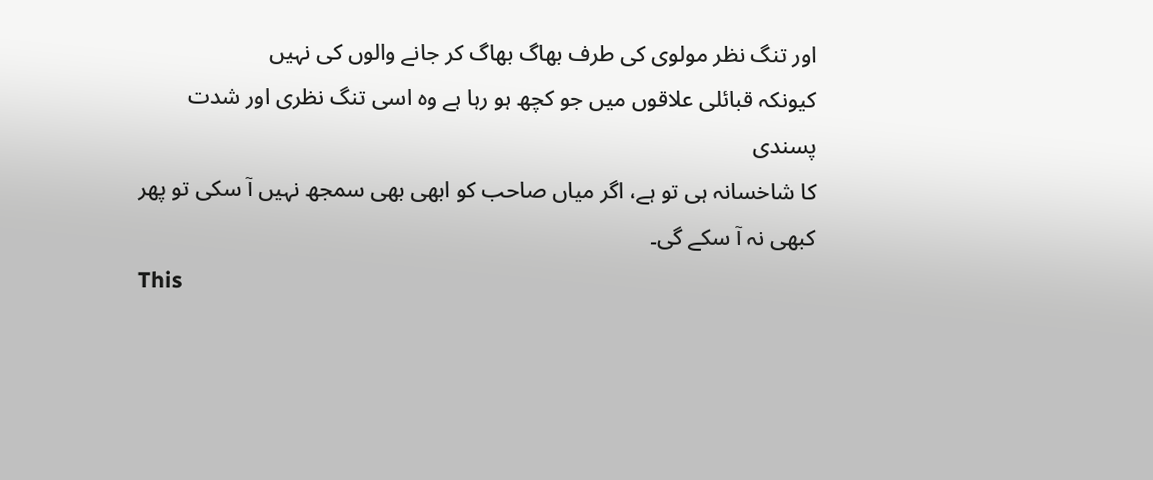اور تنگ نظر مولوی کی طرف بھاگ بھاگ کر جانے والوں کی نہیں
کیونکہ قبائلی علاقوں میں جو کچھ ہو رہا ہے وہ اسی تنگ نظری اور شدت پسندی
کا شاخسانہ ہی تو ہے، اگر میاں صاحب کو ابھی بھی سمجھ نہیں آ سکی تو پھر
کبھی نہ آ سکے گی۔
This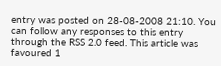entry was posted on 28-08-2008 21:10. You can follow any responses to this entry through the RSS 2.0 feed. This article was favoured 1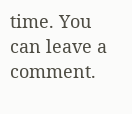time. You can leave a comment.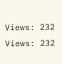Views: 232
Views: 232